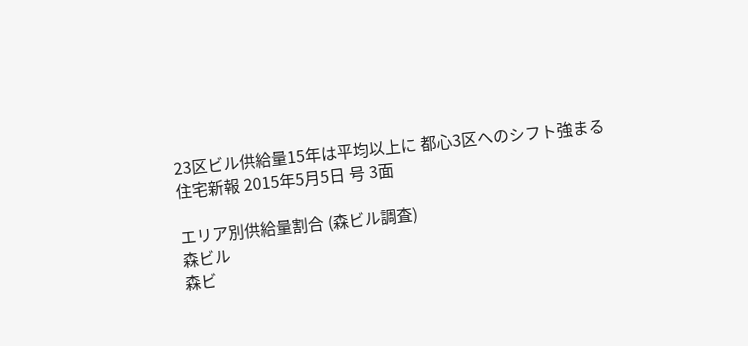23区ビル供給量15年は平均以上に 都心3区へのシフト強まる
住宅新報 2015年5月5日 号 3面

エリア別供給量割合 (森ビル調査)
森ビル
森ビ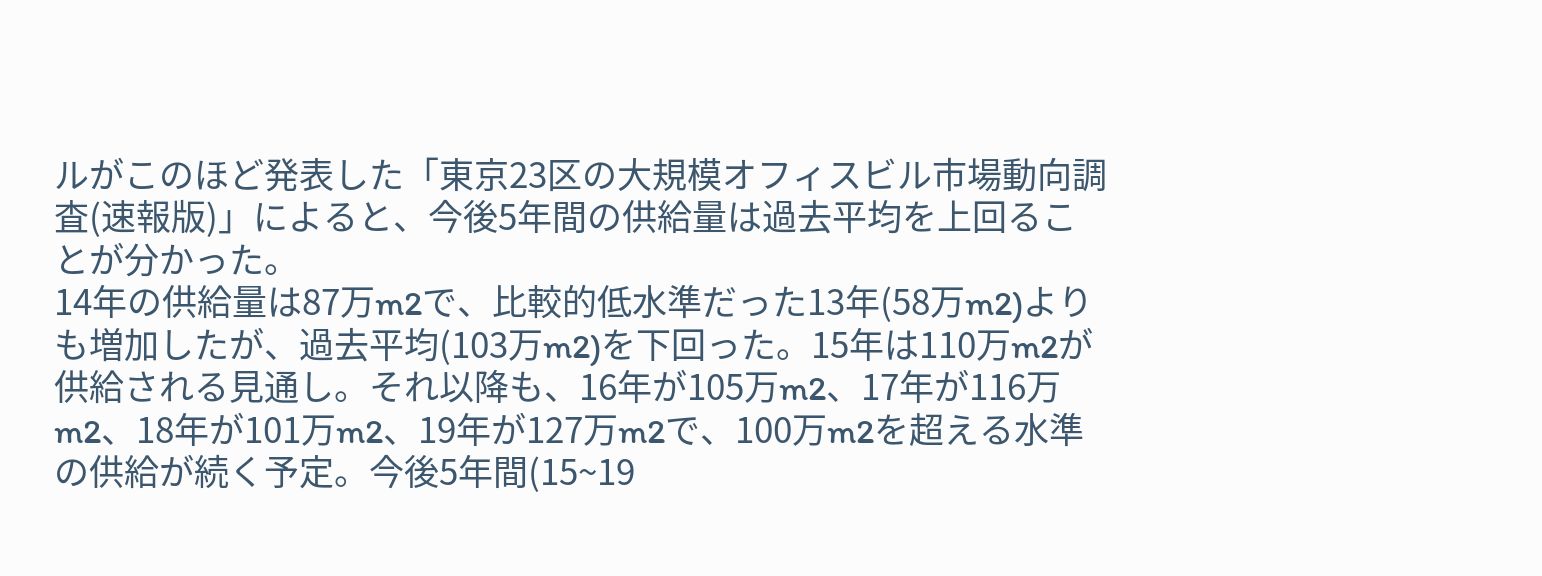ルがこのほど発表した「東京23区の大規模オフィスビル市場動向調査(速報版)」によると、今後5年間の供給量は過去平均を上回ることが分かった。
14年の供給量は87万m2で、比較的低水準だった13年(58万m2)よりも増加したが、過去平均(103万m2)を下回った。15年は110万m2が供給される見通し。それ以降も、16年が105万m2、17年が116万m2、18年が101万m2、19年が127万m2で、100万m2を超える水準の供給が続く予定。今後5年間(15~19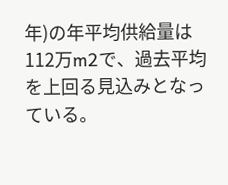年)の年平均供給量は112万m2で、過去平均を上回る見込みとなっている。